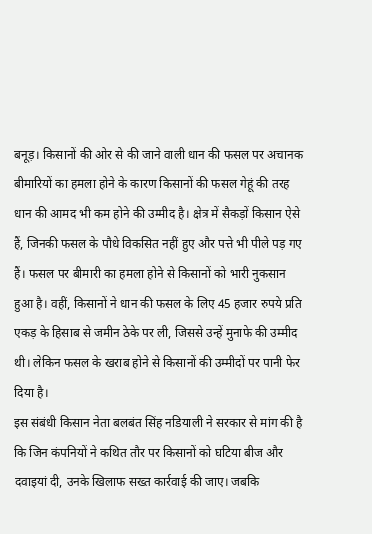बनूड़। किसानों की ओर से की जाने वाली धान की फसल पर अचानक बीमारियों का हमला होने के कारण किसानों की फसल गेहूं की तरह धान की आमद भी कम होने की उम्मीद है। क्षेत्र में सैकड़ों किसान ऐसे हैं, जिनकी फसल के पौधे विकसित नहीं हुए और पत्ते भी पीले पड़ गए हैं। फसल पर बीमारी का हमला होने से किसानों को भारी नुकसान हुआ है। वहीं, किसानों ने धान की फसल के लिए 45 हजार रुपये प्रति एकड़ के हिसाब से जमीन ठेके पर ली, जिससे उन्हें मुनाफे की उम्मीद थी। लेकिन फसल के खराब होने से किसानों की उम्मीदों पर पानी फेर दिया है।
इस संबंधी किसान नेता बलबंत सिंह नडियाली ने सरकार से मांग की है कि जिन कंपनियों ने कथित तौर पर किसानों को घटिया बीज और दवाइयां दी, उनके खिलाफ सख्त कार्रवाई की जाए। जबकि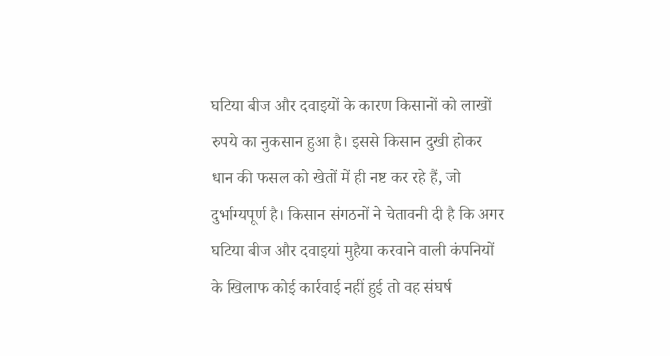घटिया बीज और दवाइयों के कारण किसानों को लाखों रुपये का नुकसान हुआ है। इससे किसान दुखी होकर धान की फसल को खेतों में ही नष्ट कर रहे हैं, जो दुर्भाग्यपूर्ण है। किसान संगठनों ने चेतावनी दी है कि अगर घटिया बीज और दवाइयां मुहैया करवाने वाली कंपनियों के खिलाफ कोई कार्रवाई नहीं हुई तो वह संघर्ष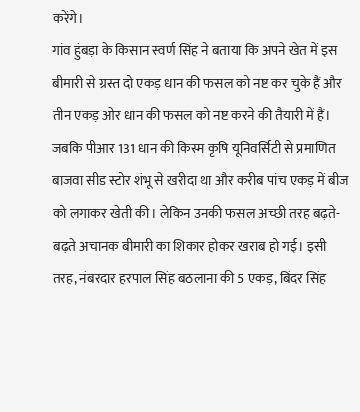करेंगे।
गांव हुंबड़ा के किसान स्वर्ण सिंह ने बताया कि अपने खेत में इस बीमारी से ग्रस्त दो एकड़ धान की फसल को नष्ट कर चुके हैं और तीन एकड़ ओर धान की फसल को नष्ट करने की तैयारी में हैं। जबकि पीआर 131 धान की किस्म कृषि यूनिवर्सिटी से प्रमाणित बाजवा सीड स्टोर शंभू से खरीदा था और करीब पांच एकड़ में बीज को लगाकर खेती की। लेकिन उनकी फसल अच्छी तरह बढ़ते-बढ़ते अचानक बीमारी का शिकार होकर खराब हो गई। इसी तरह, नंबरदार हरपाल सिंह बठलाना की 5 एकड़, बिंदर सिंह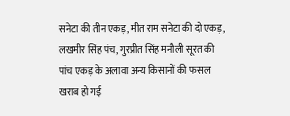सनेटा की तीन एकड़, मीत राम सनेटा की दो एकड़, लखमीर सिंह पंच, गुरप्रीत सिंह मनौली सूरत की पांच एकड़ के अलावा अन्य किसानों की फसल खराब हो गई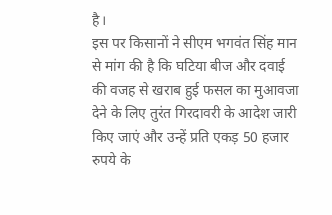है।
इस पर किसानों ने सीएम भगवंत सिंह मान से मांग की है कि घटिया बीज और दवाई की वजह से खराब हुई फसल का मुआवजा देने के लिए तुरंत गिरदावरी के आदेश जारी किए जाएं और उन्हें प्रति एकड़ 50 हजार रुपये के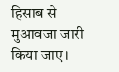हिसाब से मुआवजा जारी किया जाए।